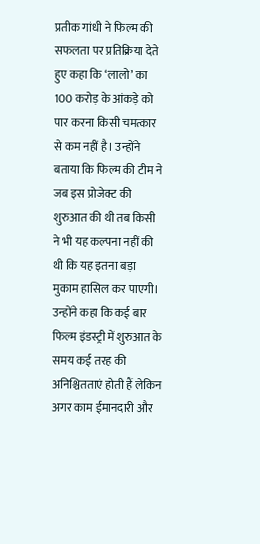प्रतीक गांधी ने फिल्म की सफलता पर प्रतिक्रिया देते हुए कहा कि ‘लालो’ का 100 करोड़ के आंकड़े को पार करना किसी चमत्कार से कम नहीं है। उन्होंने बताया कि फिल्म की टीम ने जब इस प्रोजेक्ट की शुरुआत की थी तब किसी ने भी यह कल्पना नहीं की थी कि यह इतना बड़ा मुकाम हासिल कर पाएगी। उन्होंने कहा कि कई बार फिल्म इंडस्ट्री में शुरुआत के समय कई तरह की अनिश्चितताएं होती हैं लेकिन अगर काम ईमानदारी और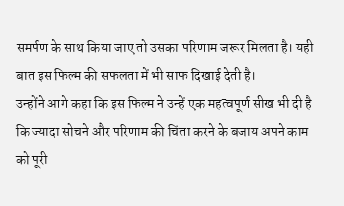समर्पण के साथ किया जाए तो उसका परिणाम जरूर मिलता है। यही बात इस फिल्म की सफलता में भी साफ दिखाई देती है।
उन्होंने आगे कहा कि इस फिल्म ने उन्हें एक महत्वपूर्ण सीख भी दी है कि ज्यादा सोचने और परिणाम की चिंता करने के बजाय अपने काम को पूरी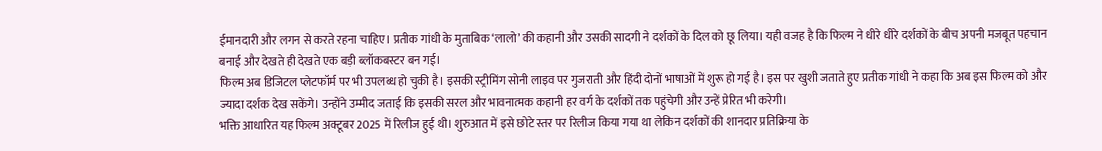ईमानदारी और लगन से करते रहना चाहिए। प्रतीक गांधी के मुताबिक ‘लालो’ की कहानी और उसकी सादगी ने दर्शकों के दिल को छू लिया। यही वजह है कि फिल्म ने धीरे धीरे दर्शकों के बीच अपनी मजबूत पहचान बनाई और देखते ही देखते एक बड़ी ब्लॉकबस्टर बन गई।
फिल्म अब डिजिटल प्लेटफॉर्म पर भी उपलब्ध हो चुकी है। इसकी स्ट्रीमिंग सोनी लाइव पर गुजराती और हिंदी दोनों भाषाओं में शुरू हो गई है। इस पर खुशी जताते हुए प्रतीक गांधी ने कहा कि अब इस फिल्म को और ज्यादा दर्शक देख सकेंगे। उन्होंने उम्मीद जताई कि इसकी सरल और भावनात्मक कहानी हर वर्ग के दर्शकों तक पहुंचेगी और उन्हें प्रेरित भी करेगी।
भक्ति आधारित यह फिल्म अक्टूबर 2025 में रिलीज हुई थी। शुरुआत में इसे छोटे स्तर पर रिलीज किया गया था लेकिन दर्शकों की शानदार प्रतिक्रिया के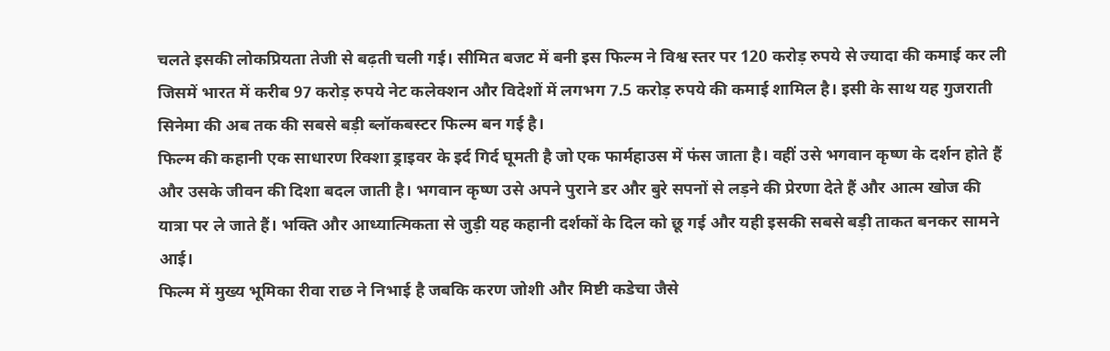चलते इसकी लोकप्रियता तेजी से बढ़ती चली गई। सीमित बजट में बनी इस फिल्म ने विश्व स्तर पर 120 करोड़ रुपये से ज्यादा की कमाई कर ली जिसमें भारत में करीब 97 करोड़ रुपये नेट कलेक्शन और विदेशों में लगभग 7.5 करोड़ रुपये की कमाई शामिल है। इसी के साथ यह गुजराती सिनेमा की अब तक की सबसे बड़ी ब्लॉकबस्टर फिल्म बन गई है।
फिल्म की कहानी एक साधारण रिक्शा ड्राइवर के इर्द गिर्द घूमती है जो एक फार्महाउस में फंस जाता है। वहीं उसे भगवान कृष्ण के दर्शन होते हैं और उसके जीवन की दिशा बदल जाती है। भगवान कृष्ण उसे अपने पुराने डर और बुरे सपनों से लड़ने की प्रेरणा देते हैं और आत्म खोज की यात्रा पर ले जाते हैं। भक्ति और आध्यात्मिकता से जुड़ी यह कहानी दर्शकों के दिल को छू गई और यही इसकी सबसे बड़ी ताकत बनकर सामने आई।
फिल्म में मुख्य भूमिका रीवा राछ ने निभाई है जबकि करण जोशी और मिष्टी कडेचा जैसे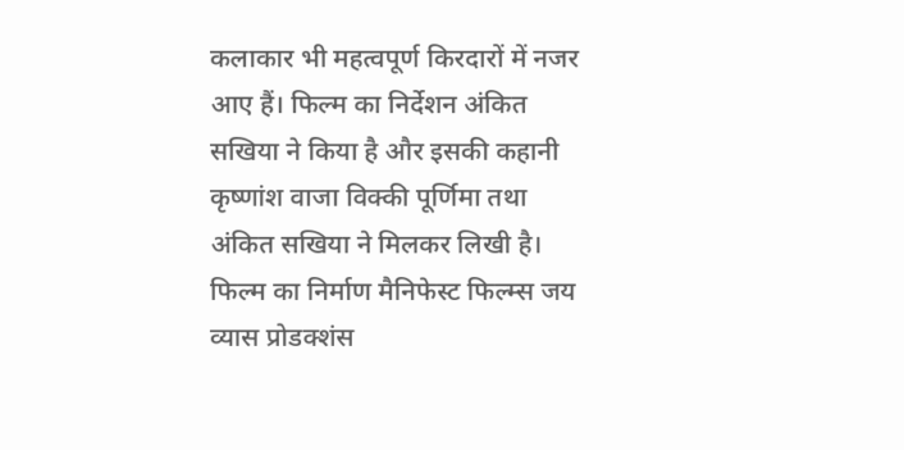कलाकार भी महत्वपूर्ण किरदारों में नजर आए हैं। फिल्म का निर्देशन अंकित सखिया ने किया है और इसकी कहानी कृष्णांश वाजा विक्की पूर्णिमा तथा अंकित सखिया ने मिलकर लिखी है। फिल्म का निर्माण मैनिफेस्ट फिल्म्स जय व्यास प्रोडक्शंस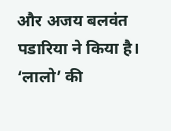और अजय बलवंत पडारिया ने किया है। ‘लालो’ की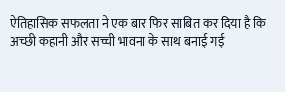ऐतिहासिक सफलता ने एक बार फिर साबित कर दिया है कि अच्छी कहानी और सच्ची भावना के साथ बनाई गई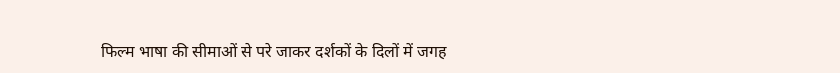फिल्म भाषा की सीमाओं से परे जाकर दर्शकों के दिलों में जगह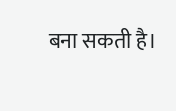बना सकती है।